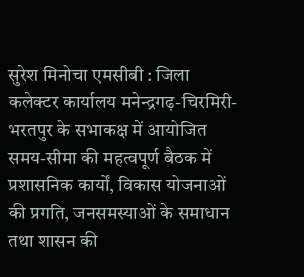सुरेश मिनोचा एमसीबी : जिला कलेक्टर कार्यालय मनेन्द्रगढ़-चिरमिरी-भरतपुर के सभाकक्ष में आयोजित समय-सीमा की महत्वपूर्ण बैठक में प्रशासनिक कार्यों, विकास योजनाओं की प्रगति, जनसमस्याओं के समाधान तथा शासन की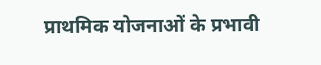प्राथमिक योजनाओं के प्रभावी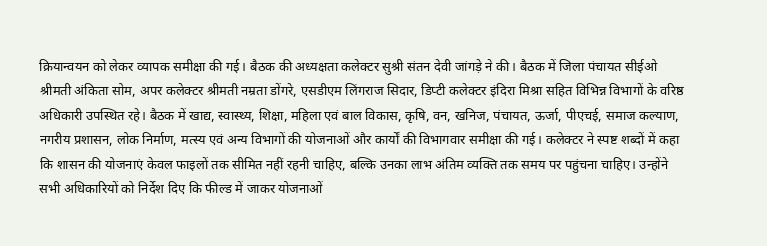क्रियान्वयन को लेकर व्यापक समीक्षा की गई। बैठक की अध्यक्षता कलेक्टर सुश्री संतन देवी जांगड़े ने की। बैठक में जिला पंचायत सीईओ श्रीमती अंकिता सोम, अपर कलेक्टर श्रीमती नम्रता डोंगरे, एसडीएम लिंगराज सिदार, डिप्टी कलेक्टर इंदिरा मिश्रा सहित विभिन्न विभागों के वरिष्ठ अधिकारी उपस्थित रहे। बैठक में खाद्य, स्वास्थ्य, शिक्षा, महिला एवं बाल विकास, कृषि, वन, खनिज, पंचायत, ऊर्जा, पीएचई, समाज कल्याण, नगरीय प्रशासन, लोक निर्माण, मत्स्य एवं अन्य विभागों की योजनाओं और कार्यों की विभागवार समीक्षा की गई। कलेक्टर ने स्पष्ट शब्दों में कहा कि शासन की योजनाएं केवल फाइलों तक सीमित नहीं रहनी चाहिए, बल्कि उनका लाभ अंतिम व्यक्ति तक समय पर पहुंचना चाहिए। उन्होंने सभी अधिकारियों को निर्देश दिए कि फील्ड में जाकर योजनाओं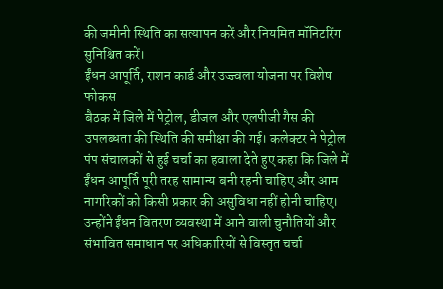की जमीनी स्थिति का सत्यापन करें और नियमित मॉनिटरिंग सुनिश्चित करें।
ईंधन आपूर्ति, राशन कार्ड और उज्ज्वला योजना पर विशेष फोकस
बैठक में जिले में पेट्रोल, डीजल और एलपीजी गैस की उपलब्धता की स्थिति की समीक्षा की गई। कलेक्टर ने पेट्रोल पंप संचालकों से हुई चर्चा का हवाला देते हुए कहा कि जिले में ईंधन आपूर्ति पूरी तरह सामान्य बनी रहनी चाहिए और आम नागरिकों को किसी प्रकार की असुविधा नहीं होनी चाहिए। उन्होंने ईंधन वितरण व्यवस्था में आने वाली चुनौतियों और संभावित समाधान पर अधिकारियों से विस्तृत चर्चा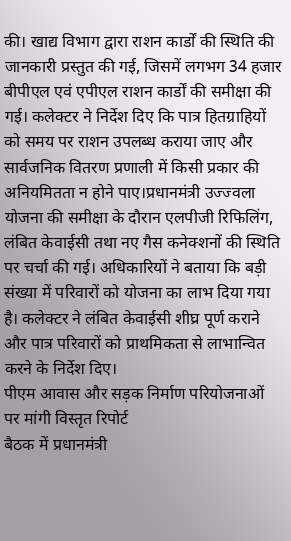की। खाद्य विभाग द्वारा राशन कार्डों की स्थिति की जानकारी प्रस्तुत की गई, जिसमें लगभग 34 हजार बीपीएल एवं एपीएल राशन कार्डों की समीक्षा की गई। कलेक्टर ने निर्देश दिए कि पात्र हितग्राहियों को समय पर राशन उपलब्ध कराया जाए और सार्वजनिक वितरण प्रणाली में किसी प्रकार की अनियमितता न होने पाए।प्रधानमंत्री उज्ज्वला योजना की समीक्षा के दौरान एलपीजी रिफिलिंग, लंबित केवाईसी तथा नए गैस कनेक्शनों की स्थिति पर चर्चा की गई। अधिकारियों ने बताया कि बड़ी संख्या में परिवारों को योजना का लाभ दिया गया है। कलेक्टर ने लंबित केवाईसी शीघ्र पूर्ण कराने और पात्र परिवारों को प्राथमिकता से लाभान्वित करने के निर्देश दिए।
पीएम आवास और सड़क निर्माण परियोजनाओं पर मांगी विस्तृत रिपोर्ट
बैठक में प्रधानमंत्री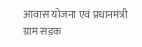आवास योजना एवं प्रधानमंत्री ग्राम सड़क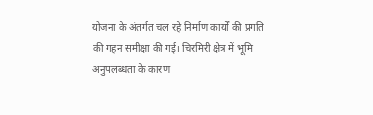योजना के अंतर्गत चल रहे निर्माण कार्यों की प्रगति की गहन समीक्षा की गई। चिरमिरी क्षेत्र में भूमि अनुपलब्धता के कारण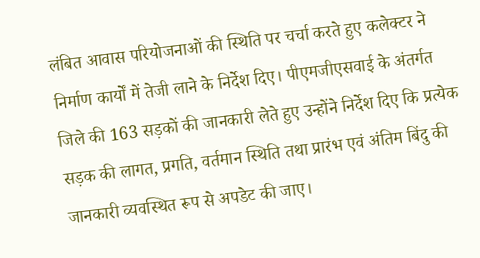लंबित आवास परियोजनाओं की स्थिति पर चर्चा करते हुए कलेक्टर ने निर्माण कार्यों में तेजी लाने के निर्देश दिए। पीएमजीएसवाई के अंतर्गत जिले की 163 सड़कों की जानकारी लेते हुए उन्होंने निर्देश दिए कि प्रत्येक सड़क की लागत, प्रगति, वर्तमान स्थिति तथा प्रारंभ एवं अंतिम बिंदु की जानकारी व्यवस्थित रूप से अपडेट की जाए।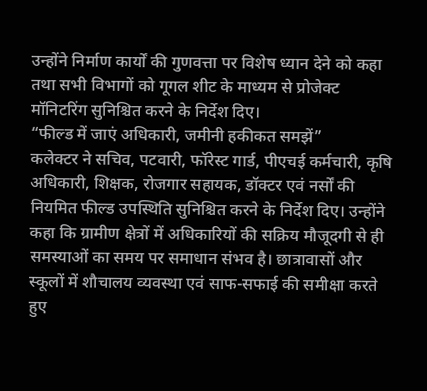उन्होंने निर्माण कार्यों की गुणवत्ता पर विशेष ध्यान देने को कहा तथा सभी विभागों को गूगल शीट के माध्यम से प्रोजेक्ट मॉनिटरिंग सुनिश्चित करने के निर्देश दिए।
“फील्ड में जाएं अधिकारी, जमीनी हकीकत समझें”
कलेक्टर ने सचिव, पटवारी, फॉरेस्ट गार्ड, पीएचई कर्मचारी, कृषि अधिकारी, शिक्षक, रोजगार सहायक, डॉक्टर एवं नर्सों की नियमित फील्ड उपस्थिति सुनिश्चित करने के निर्देश दिए। उन्होंने कहा कि ग्रामीण क्षेत्रों में अधिकारियों की सक्रिय मौजूदगी से ही समस्याओं का समय पर समाधान संभव है। छात्रावासों और स्कूलों में शौचालय व्यवस्था एवं साफ-सफाई की समीक्षा करते हुए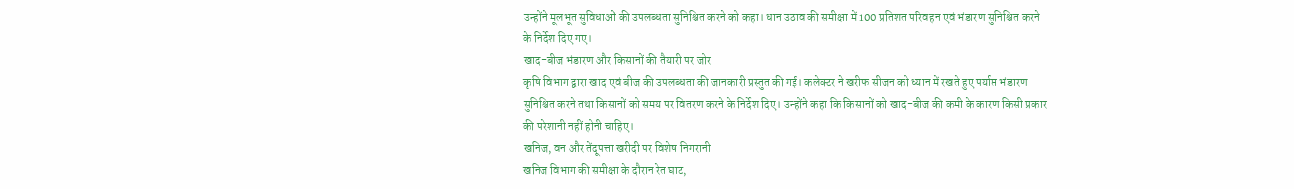उन्होंने मूलभूत सुविधाओं की उपलब्धता सुनिश्चित करने को कहा। धान उठाव की समीक्षा में 100 प्रतिशत परिवहन एवं भंडारण सुनिश्चित करने के निर्देश दिए गए।
खाद-बीज भंडारण और किसानों की तैयारी पर जोर
कृषि विभाग द्वारा खाद एवं बीज की उपलब्धता की जानकारी प्रस्तुत की गई। कलेक्टर ने खरीफ सीजन को ध्यान में रखते हुए पर्याप्त भंडारण सुनिश्चित करने तथा किसानों को समय पर वितरण करने के निर्देश दिए। उन्होंने कहा कि किसानों को खाद-बीज की कमी के कारण किसी प्रकार की परेशानी नहीं होनी चाहिए।
खनिज, वन और तेंदूपत्ता खरीदी पर विशेष निगरानी
खनिज विभाग की समीक्षा के दौरान रेत घाट,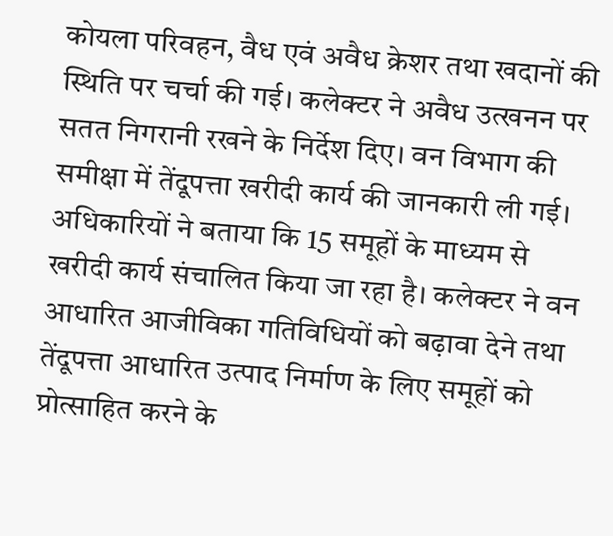कोयला परिवहन, वैध एवं अवैध क्रेशर तथा खदानों की स्थिति पर चर्चा की गई। कलेक्टर ने अवैध उत्खनन पर सतत निगरानी रखने के निर्देश दिए। वन विभाग की समीक्षा में तेंदूपत्ता खरीदी कार्य की जानकारी ली गई। अधिकारियों ने बताया कि 15 समूहों के माध्यम से खरीदी कार्य संचालित किया जा रहा है। कलेक्टर ने वन आधारित आजीविका गतिविधियों को बढ़ावा देने तथा तेंदूपत्ता आधारित उत्पाद निर्माण के लिए समूहों को प्रोत्साहित करने के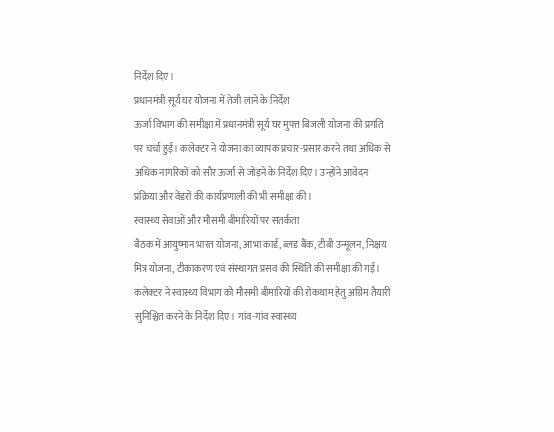निर्देश दिए।
प्रधानमंत्री सूर्य घर योजना में तेजी लाने के निर्देश
ऊर्जा विभाग की समीक्षा में प्रधानमंत्री सूर्य घर मुफ्त बिजली योजना की प्रगति पर चर्चा हुई। कलेक्टर ने योजना का व्यापक प्रचार-प्रसार करने तथा अधिक से अधिक नागरिकों को सौर ऊर्जा से जोड़ने के निर्देश दिए। उन्होंने आवेदन प्रक्रिया और वेंडरों की कार्यप्रणाली की भी समीक्षा की।
स्वास्थ्य सेवाओं और मौसमी बीमारियों पर सतर्कता
बैठक में आयुष्मान भारत योजना, आभा कार्ड, ब्लड बैंक, टीबी उन्मूलन, निक्षय मित्र योजना, टीकाकरण एवं संस्थागत प्रसव की स्थिति की समीक्षा की गई। कलेक्टर ने स्वास्थ्य विभाग को मौसमी बीमारियों की रोकथाम हेतु अग्रिम तैयारी सुनिश्चित करने के निर्देश दिए। गांव-गांव स्वास्थ्य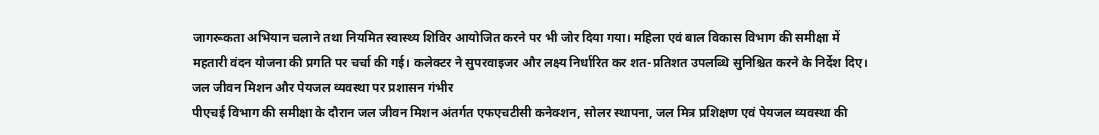जागरूकता अभियान चलाने तथा नियमित स्वास्थ्य शिविर आयोजित करने पर भी जोर दिया गया। महिला एवं बाल विकास विभाग की समीक्षा में महतारी वंदन योजना की प्रगति पर चर्चा की गई। कलेक्टर ने सुपरवाइजर और लक्ष्य निर्धारित कर शत-प्रतिशत उपलब्धि सुनिश्चित करने के निर्देश दिए।
जल जीवन मिशन और पेयजल व्यवस्था पर प्रशासन गंभीर
पीएचई विभाग की समीक्षा के दौरान जल जीवन मिशन अंतर्गत एफएचटीसी कनेक्शन, सोलर स्थापना, जल मित्र प्रशिक्षण एवं पेयजल व्यवस्था की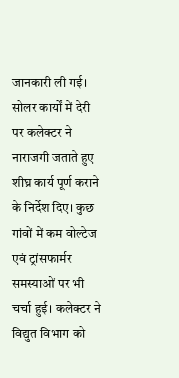जानकारी ली गई। सोलर कार्यों में देरी पर कलेक्टर ने नाराजगी जताते हुए शीघ्र कार्य पूर्ण कराने के निर्देश दिए। कुछ गांवों में कम वोल्टेज एवं ट्रांसफार्मर समस्याओं पर भी चर्चा हुई। कलेक्टर ने विद्युत विभाग को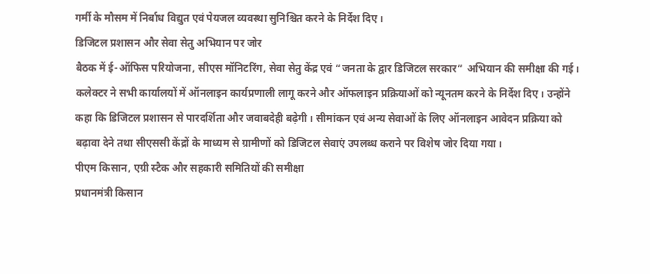गर्मी के मौसम में निर्बाध विद्युत एवं पेयजल व्यवस्था सुनिश्चित करने के निर्देश दिए।
डिजिटल प्रशासन और सेवा सेतु अभियान पर जोर
बैठक में ई-ऑफिस परियोजना, सीएस मॉनिटरिंग, सेवा सेतु केंद्र एवं “जनता के द्वार डिजिटल सरकार” अभियान की समीक्षा की गई। कलेक्टर ने सभी कार्यालयों में ऑनलाइन कार्यप्रणाली लागू करने और ऑफलाइन प्रक्रियाओं को न्यूनतम करने के निर्देश दिए। उन्होंने कहा कि डिजिटल प्रशासन से पारदर्शिता और जवाबदेही बढ़ेगी। सीमांकन एवं अन्य सेवाओं के लिए ऑनलाइन आवेदन प्रक्रिया को बढ़ावा देने तथा सीएससी केंद्रों के माध्यम से ग्रामीणों को डिजिटल सेवाएं उपलब्ध कराने पर विशेष जोर दिया गया।
पीएम किसान, एग्री स्टैक और सहकारी समितियों की समीक्षा
प्रधानमंत्री किसान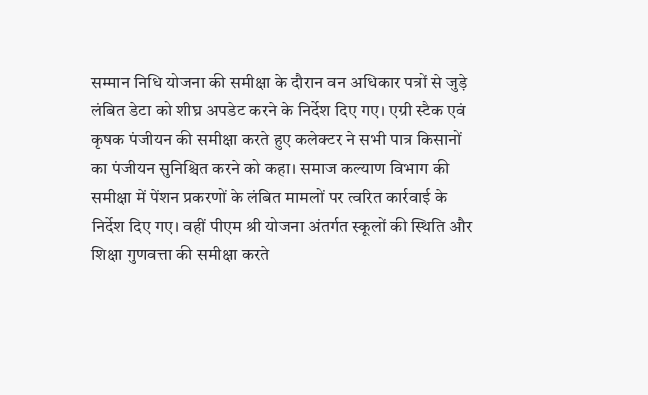सम्मान निधि योजना की समीक्षा के दौरान वन अधिकार पत्रों से जुड़े लंबित डेटा को शीघ्र अपडेट करने के निर्देश दिए गए। एग्री स्टैक एवं कृषक पंजीयन की समीक्षा करते हुए कलेक्टर ने सभी पात्र किसानों का पंजीयन सुनिश्चित करने को कहा। समाज कल्याण विभाग की समीक्षा में पेंशन प्रकरणों के लंबित मामलों पर त्वरित कार्रवाई के निर्देश दिए गए। वहीं पीएम श्री योजना अंतर्गत स्कूलों की स्थिति और शिक्षा गुणवत्ता की समीक्षा करते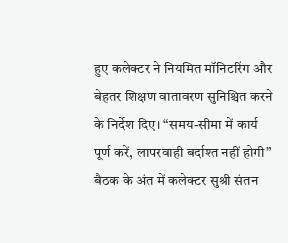हुए कलेक्टर ने नियमित मॉनिटरिंग और बेहतर शिक्षण वातावरण सुनिश्चित करने के निर्देश दिए। “समय-सीमा में कार्य पूर्ण करें, लापरवाही बर्दाश्त नहीं होगी” बैठक के अंत में कलेक्टर सुश्री संतन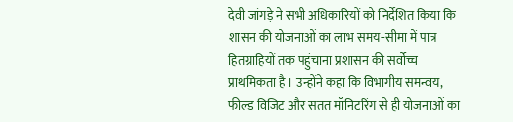देवी जांगड़े ने सभी अधिकारियों को निर्देशित किया कि शासन की योजनाओं का लाभ समय-सीमा में पात्र हितग्राहियों तक पहुंचाना प्रशासन की सर्वोच्च प्राथमिकता है। उन्होंने कहा कि विभागीय समन्वय, फील्ड विजिट और सतत मॉनिटरिंग से ही योजनाओं का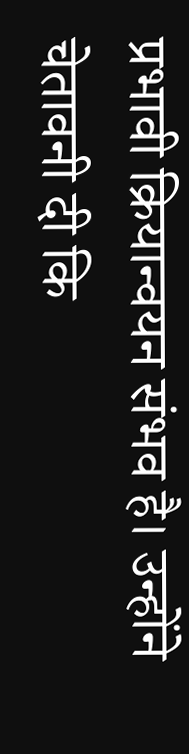प्रभावी क्रियान्वयन संभव है। उन्होंने चेतावनी दी कि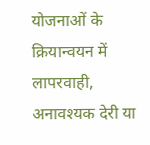योजनाओं के क्रियान्वयन में लापरवाही, अनावश्यक देरी या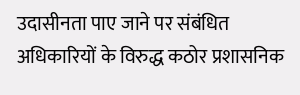उदासीनता पाए जाने पर संबंधित अधिकारियों के विरुद्ध कठोर प्रशासनिक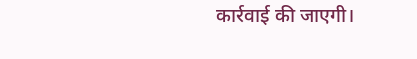कार्रवाई की जाएगी।